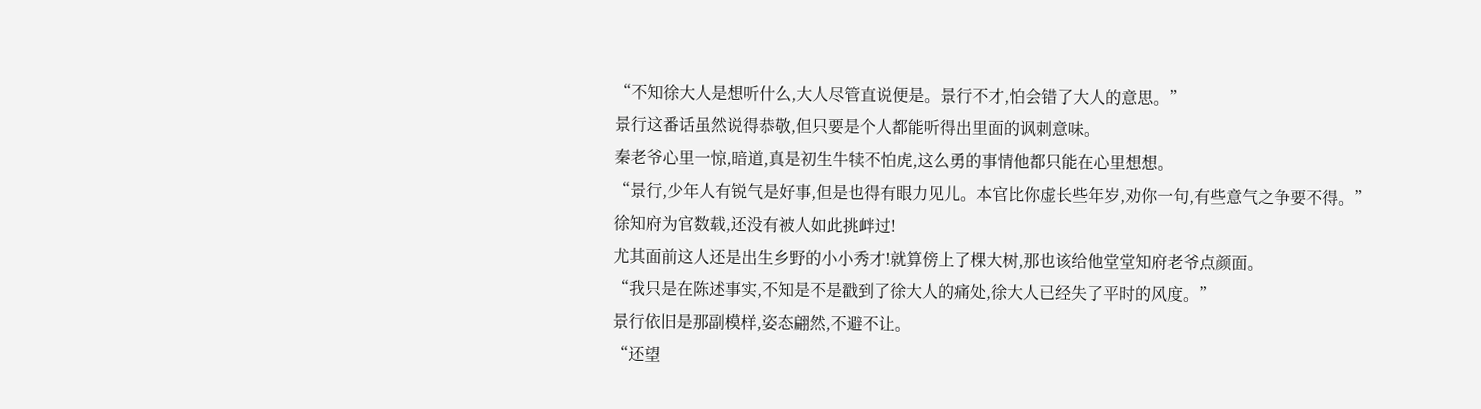“不知徐大人是想听什么,大人尽管直说便是。景行不才,怕会错了大人的意思。”
景行这番话虽然说得恭敬,但只要是个人都能听得出里面的讽刺意味。
秦老爷心里一惊,暗道,真是初生牛犊不怕虎,这么勇的事情他都只能在心里想想。
“景行,少年人有锐气是好事,但是也得有眼力见儿。本官比你虚长些年岁,劝你一句,有些意气之争要不得。”
徐知府为官数载,还没有被人如此挑衅过!
尤其面前这人还是出生乡野的小小秀才!就算傍上了棵大树,那也该给他堂堂知府老爷点颜面。
“我只是在陈述事实,不知是不是戳到了徐大人的痛处,徐大人已经失了平时的风度。”
景行依旧是那副模样,姿态翩然,不避不让。
“还望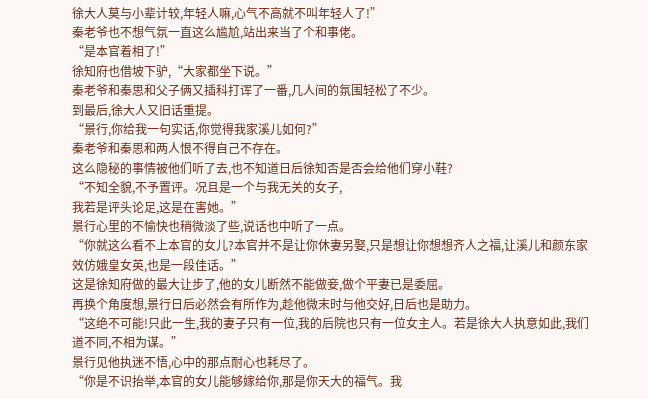徐大人莫与小辈计较,年轻人嘛,心气不高就不叫年轻人了!”
秦老爷也不想气氛一直这么尴尬,站出来当了个和事佬。
“是本官着相了!”
徐知府也借坡下驴,“大家都坐下说。”
秦老爷和秦思和父子俩又插科打诨了一番,几人间的氛围轻松了不少。
到最后,徐大人又旧话重提。
“景行,你给我一句实话,你觉得我家溪儿如何?”
秦老爷和秦思和两人恨不得自己不存在。
这么隐秘的事情被他们听了去,也不知道日后徐知否是否会给他们穿小鞋?
“不知全貌,不予置评。况且是一个与我无关的女子,
我若是评头论足,这是在害她。”
景行心里的不愉快也稍微淡了些,说话也中听了一点。
“你就这么看不上本官的女儿?本官并不是让你休妻另娶,只是想让你想想齐人之福,让溪儿和颜东家效仿娥皇女英,也是一段佳话。”
这是徐知府做的最大让步了,他的女儿断然不能做妾,做个平妻已是委屈。
再换个角度想,景行日后必然会有所作为,趁他微末时与他交好,日后也是助力。
“这绝不可能!只此一生,我的妻子只有一位,我的后院也只有一位女主人。若是徐大人执意如此,我们道不同,不相为谋。”
景行见他执迷不悟,心中的那点耐心也耗尽了。
“你是不识抬举,本官的女儿能够嫁给你,那是你天大的福气。我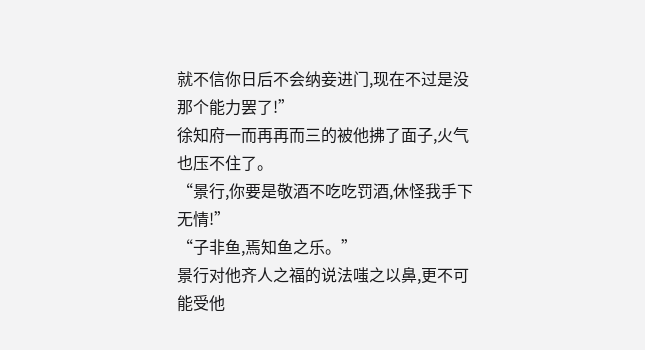就不信你日后不会纳妾进门,现在不过是没那个能力罢了!”
徐知府一而再再而三的被他拂了面子,火气也压不住了。
“景行,你要是敬酒不吃吃罚酒,休怪我手下无情!”
“子非鱼,焉知鱼之乐。”
景行对他齐人之福的说法嗤之以鼻,更不可能受他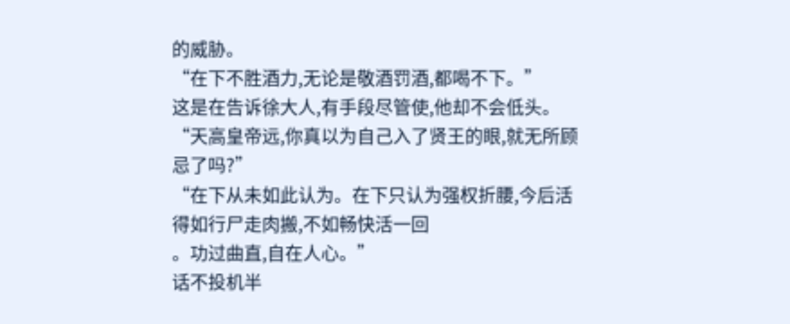的威胁。
“在下不胜酒力,无论是敬酒罚酒,都喝不下。”
这是在告诉徐大人,有手段尽管使,他却不会低头。
“天高皇帝远,你真以为自己入了贤王的眼,就无所顾忌了吗?”
“在下从未如此认为。在下只认为强权折腰,今后活得如行尸走肉搬,不如畅快活一回
。功过曲直,自在人心。”
话不投机半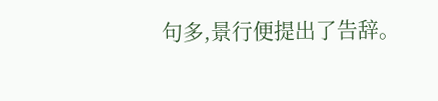句多,景行便提出了告辞。